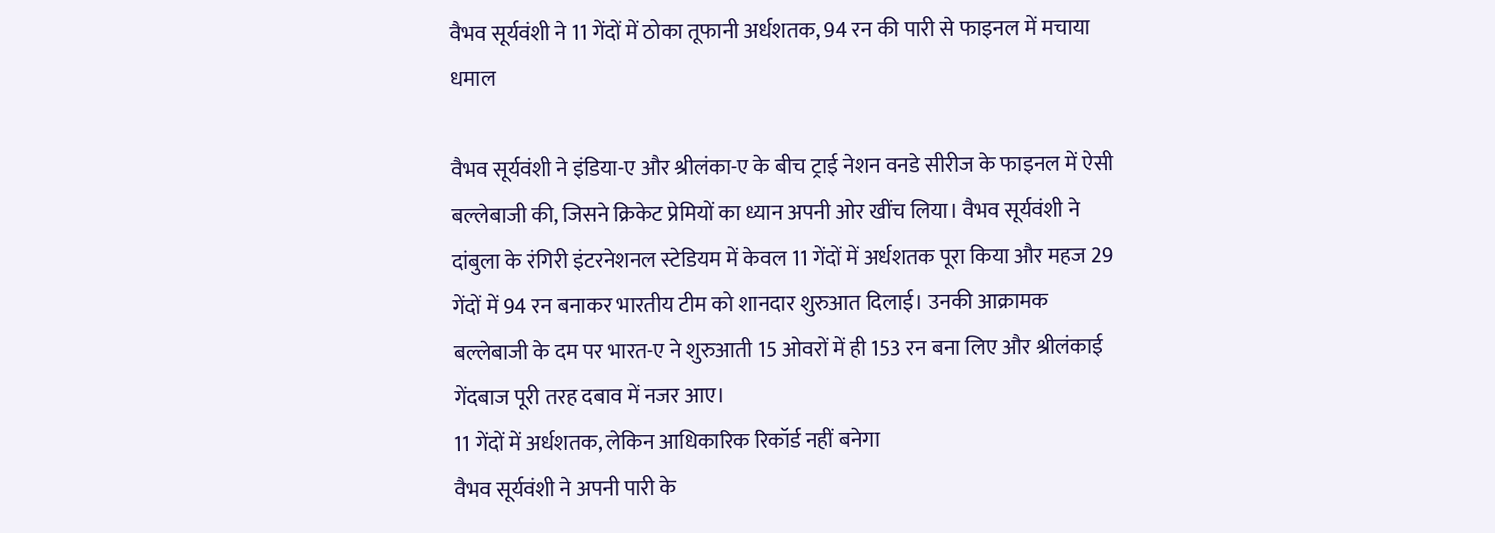वैभव सूर्यवंशी ने 11 गेंदों में ठोका तूफानी अर्धशतक, 94 रन की पारी से फाइनल में मचाया धमाल

वैभव सूर्यवंशी ने इंडिया-ए और श्रीलंका-ए के बीच ट्राई नेशन वनडे सीरीज के फाइनल में ऐसी बल्लेबाजी की, जिसने क्रिकेट प्रेमियों का ध्यान अपनी ओर खींच लिया। वैभव सूर्यवंशी ने दांबुला के रंगिरी इंटरनेशनल स्टेडियम में केवल 11 गेंदों में अर्धशतक पूरा किया और महज 29 गेंदों में 94 रन बनाकर भारतीय टीम को शानदार शुरुआत दिलाई। उनकी आक्रामक बल्लेबाजी के दम पर भारत-ए ने शुरुआती 15 ओवरों में ही 153 रन बना लिए और श्रीलंकाई गेंदबाज पूरी तरह दबाव में नजर आए।
11 गेंदों में अर्धशतक, लेकिन आधिकारिक रिकॉर्ड नहीं बनेगा
वैभव सूर्यवंशी ने अपनी पारी के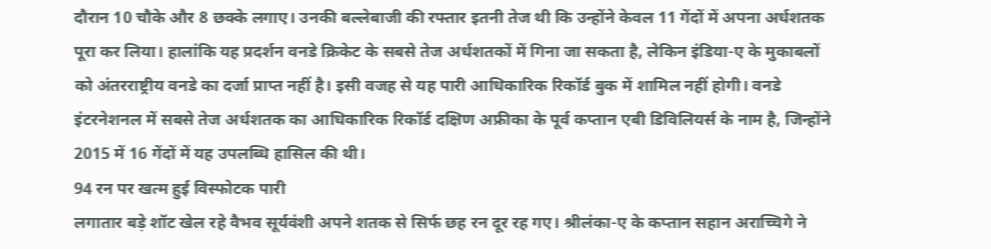दौरान 10 चौके और 8 छक्के लगाए। उनकी बल्लेबाजी की रफ्तार इतनी तेज थी कि उन्होंने केवल 11 गेंदों में अपना अर्धशतक पूरा कर लिया। हालांकि यह प्रदर्शन वनडे क्रिकेट के सबसे तेज अर्धशतकों में गिना जा सकता है, लेकिन इंडिया-ए के मुकाबलों को अंतरराष्ट्रीय वनडे का दर्जा प्राप्त नहीं है। इसी वजह से यह पारी आधिकारिक रिकॉर्ड बुक में शामिल नहीं होगी। वनडे इंटरनेशनल में सबसे तेज अर्धशतक का आधिकारिक रिकॉर्ड दक्षिण अफ्रीका के पूर्व कप्तान एबी डिविलियर्स के नाम है, जिन्होंने 2015 में 16 गेंदों में यह उपलब्धि हासिल की थी।
94 रन पर खत्म हुई विस्फोटक पारी
लगातार बड़े शॉट खेल रहे वैभव सूर्यवंशी अपने शतक से सिर्फ छह रन दूर रह गए। श्रीलंका-ए के कप्तान सहान अराच्चिगे ने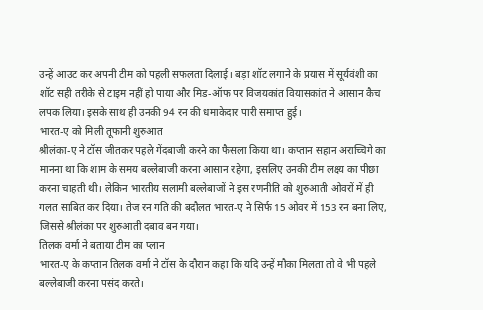उन्हें आउट कर अपनी टीम को पहली सफलता दिलाई। बड़ा शॉट लगाने के प्रयास में सूर्यवंशी का शॉट सही तरीके से टाइम नहीं हो पाया और मिड-ऑफ पर विजयकांत वियासकांत ने आसान कैच लपक लिया। इसके साथ ही उनकी 94 रन की धमाकेदार पारी समाप्त हुई।
भारत-ए को मिली तूफानी शुरुआत
श्रीलंका-ए ने टॉस जीतकर पहले गेंदबाजी करने का फैसला किया था। कप्तान सहान अराच्चिगे का मानना था कि शाम के समय बल्लेबाजी करना आसान रहेगा, इसलिए उनकी टीम लक्ष्य का पीछा करना चाहती थी। लेकिन भारतीय सलामी बल्लेबाजों ने इस रणनीति को शुरुआती ओवरों में ही गलत साबित कर दिया। तेज रन गति की बदौलत भारत-ए ने सिर्फ 15 ओवर में 153 रन बना लिए, जिससे श्रीलंका पर शुरुआती दबाव बन गया।
तिलक वर्मा ने बताया टीम का प्लान
भारत-ए के कप्तान तिलक वर्मा ने टॉस के दौरान कहा कि यदि उन्हें मौका मिलता तो वे भी पहले बल्लेबाजी करना पसंद करते।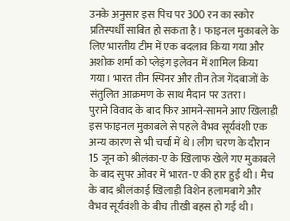उनके अनुसार इस पिच पर 300 रन का स्कोर प्रतिस्पर्धी साबित हो सकता है। फाइनल मुकाबले के लिए भारतीय टीम में एक बदलाव किया गया और अशोक शर्मा को प्लेइंग इलेवन में शामिल किया गया। भारत तीन स्पिनर और तीन तेज गेंदबाजों के संतुलित आक्रमण के साथ मैदान पर उतरा।
पुराने विवाद के बाद फिर आमने-सामने आए खिलाड़ी
इस फाइनल मुकाबले से पहले वैभव सूर्यवंशी एक अन्य कारण से भी चर्चा में थे। लीग चरण के दौरान 15 जून को श्रीलंका-ए के खिलाफ खेले गए मुकाबले के बाद सुपर ओवर में भारत-ए की हार हुई थी। मैच के बाद श्रीलंकाई खिलाड़ी विशेन हलामबागे और वैभव सूर्यवंशी के बीच तीखी बहस हो गई थी।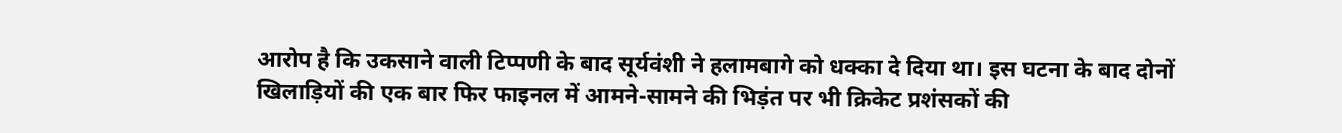आरोप है कि उकसाने वाली टिप्पणी के बाद सूर्यवंशी ने हलामबागे को धक्का दे दिया था। इस घटना के बाद दोनों खिलाड़ियों की एक बार फिर फाइनल में आमने-सामने की भिड़ंत पर भी क्रिकेट प्रशंसकों की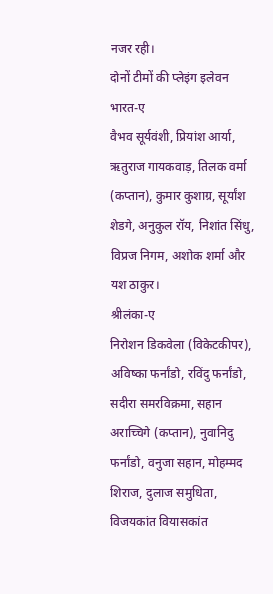नजर रही।
दोनों टीमों की प्लेइंग इलेवन
भारत-ए
वैभव सूर्यवंशी, प्रियांश आर्या, ऋतुराज गायकवाड़, तिलक वर्मा (कप्तान), कुमार कुशाग्र, सूर्यांश शेडगे, अनुकुल रॉय, निशांत सिंधु, विप्रज निगम, अशोक शर्मा और यश ठाकुर।
श्रीलंका-ए
निरोशन डिकवेला (विकेटकीपर), अविष्का फर्नांडो, रविंदु फर्नांडो, सदीरा समरविक्रमा, सहान अराच्चिगे (कप्तान), नुवानिदु फर्नांडो, वनुजा सहान, मोहम्मद शिराज, दुलाज समुधिता, विजयकांत वियासकांत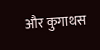और कुगाथस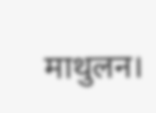माथुलन।